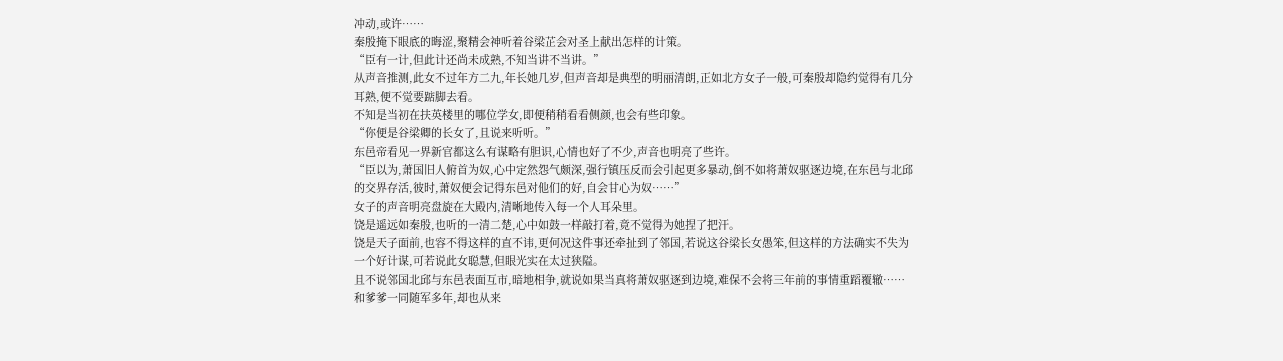冲动,或许……
秦殷掩下眼底的晦涩,聚精会神听着谷梁芷会对圣上献出怎样的计策。
“臣有一计,但此计还尚未成熟,不知当讲不当讲。”
从声音推测,此女不过年方二九,年长她几岁,但声音却是典型的明丽清朗,正如北方女子一般,可秦殷却隐约觉得有几分耳熟,便不觉要踮脚去看。
不知是当初在扶英楼里的哪位学女,即便稍稍看看侧颜,也会有些印象。
“你便是谷梁卿的长女了,且说来听听。”
东邑帝看见一界新官都这么有谋略有胆识,心情也好了不少,声音也明亮了些许。
“臣以为,萧国旧人俯首为奴,心中定然怨气颇深,强行镇压反而会引起更多暴动,倒不如将萧奴驱逐边境,在东邑与北邱的交界存活,彼时,萧奴便会记得东邑对他们的好,自会甘心为奴……”
女子的声音明亮盘旋在大殿内,清晰地传入每一个人耳朵里。
饶是遥远如秦殷,也听的一清二楚,心中如鼓一样敲打着,竟不觉得为她捏了把汗。
饶是天子面前,也容不得这样的直不讳,更何况这件事还牵扯到了邻国,若说这谷梁长女愚笨,但这样的方法确实不失为一个好计谋,可若说此女聪慧,但眼光实在太过狭隘。
且不说邻国北邱与东邑表面互市,暗地相争,就说如果当真将萧奴驱逐到边境,难保不会将三年前的事情重蹈覆辙……
和爹爹一同随军多年,却也从来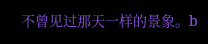不曾见过那天一样的景象。b